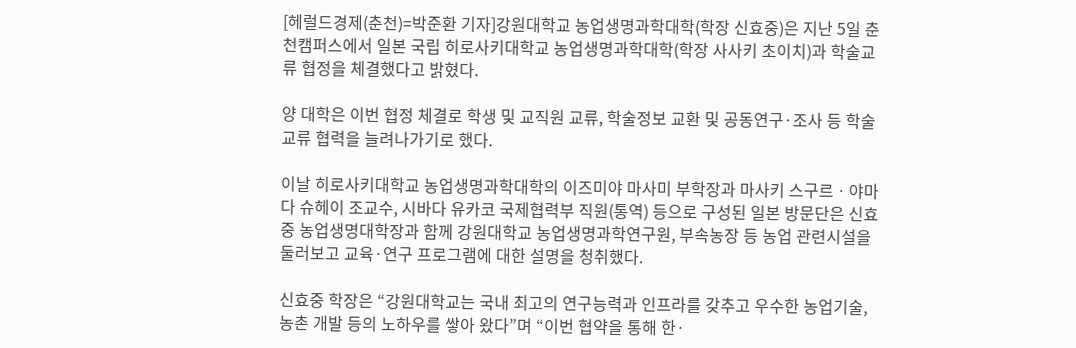[헤럴드경제(춘천)=박준환 기자]강원대학교 농업생명과학대학(학장 신효중)은 지난 5일 춘천캠퍼스에서 일본 국립 히로사키대학교 농업생명과학대학(학장 사사키 초이치)과 학술교류 협정을 체결했다고 밝혔다.

양 대학은 이번 협정 체결로 학생 및 교직원 교류, 학술정보 교환 및 공동연구·조사 등 학술교류 협력을 늘려나가기로 했다.

이날 히로사키대학교 농업생명과학대학의 이즈미야 마사미 부학장과 마사키 스구르ㆍ야마다 슈헤이 조교수, 시바다 유카코 국제협력부 직원(통역) 등으로 구성된 일본 방문단은 신효중 농업생명대학장과 함께 강원대학교 농업생명과학연구원, 부속농장 등 농업 관련시설을 둘러보고 교육·연구 프로그램에 대한 설명을 청취했다.

신효중 학장은 “강원대학교는 국내 최고의 연구능력과 인프라를 갖추고 우수한 농업기술, 농촌 개발 등의 노하우를 쌓아 왔다”며 “이번 협약을 통해 한·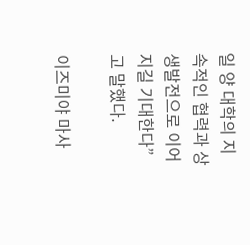일 양 대학의 지속적인 협력과 상생발전으로 이어지길 기대한다”고 말했다.

이즈미야 마사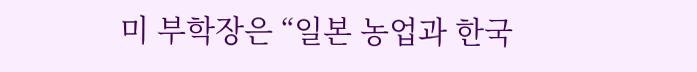미 부학장은 “일본 농업과 한국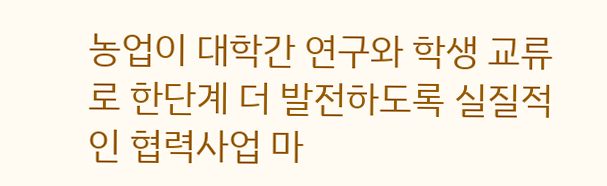농업이 대학간 연구와 학생 교류로 한단계 더 발전하도록 실질적인 협력사업 마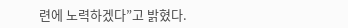련에 노력하겠다”고 밝혔다.